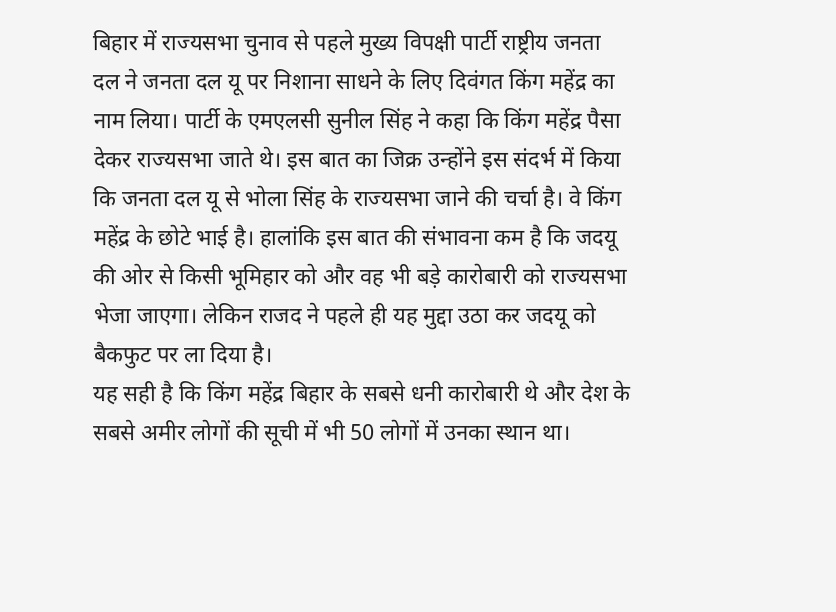बिहार में राज्यसभा चुनाव से पहले मुख्य विपक्षी पार्टी राष्ट्रीय जनता दल ने जनता दल यू पर निशाना साधने के लिए दिवंगत किंग महेंद्र का नाम लिया। पार्टी के एमएलसी सुनील सिंह ने कहा कि किंग महेंद्र पैसा देकर राज्यसभा जाते थे। इस बात का जिक्र उन्होंने इस संदर्भ में किया कि जनता दल यू से भोला सिंह के राज्यसभा जाने की चर्चा है। वे किंग महेंद्र के छोटे भाई है। हालांकि इस बात की संभावना कम है कि जदयू की ओर से किसी भूमिहार को और वह भी बड़े कारोबारी को राज्यसभा भेजा जाएगा। लेकिन राजद ने पहले ही यह मुद्दा उठा कर जदयू को बैकफुट पर ला दिया है।
यह सही है कि किंग महेंद्र बिहार के सबसे धनी कारोबारी थे और देश के सबसे अमीर लोगों की सूची में भी 50 लोगों में उनका स्थान था।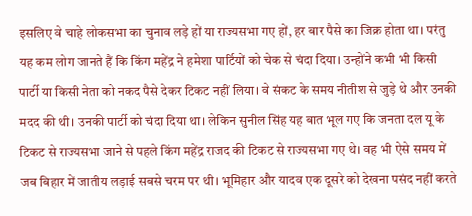इसलिए वे चाहे लोकसभा का चुनाव लड़े हों या राज्यसभा गए हों, हर बार पैसे का जिक्र होता था। परंतु यह कम लोग जानते हैं कि किंग महेंद्र ने हमेशा पार्टियों को चेक से चंदा दिया। उन्होंने कभी भी किसी पार्टी या किसी नेता को नकद पैसे देकर टिकट नहीं लिया। वे संकट के समय नीतीश से जुड़े थे और उनकी मदद की थी। उनकी पार्टी को चंदा दिया था। लेकिन सुनील सिंह यह बात भूल गए कि जनता दल यू के टिकट से राज्यसभा जाने से पहले किंग महेंद्र राजद की टिकट से राज्यसभा गए थे। वह भी ऐसे समय में जब बिहार में जातीय लड़ाई सबसे चरम पर थी। भूमिहार और यादव एक दूसरे को देखना पसंद नहीं करते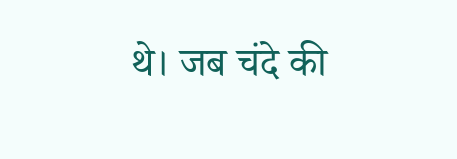थे। जब चंदे की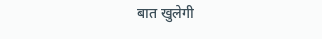बात खुलेगी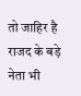तो जाहिर है राजद के बड़े नेता भी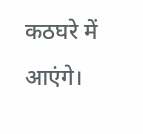कठघरे में आएंगे।